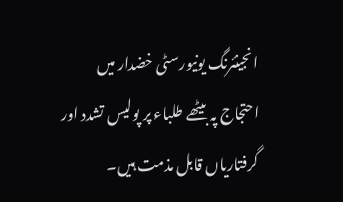انجینئرنگ یونیورسٹی خضدار میں احتجاج پہ بیٹھے طلباء پر پولیس تشدد اور گرفتاریاں قابل مذمت ہیں۔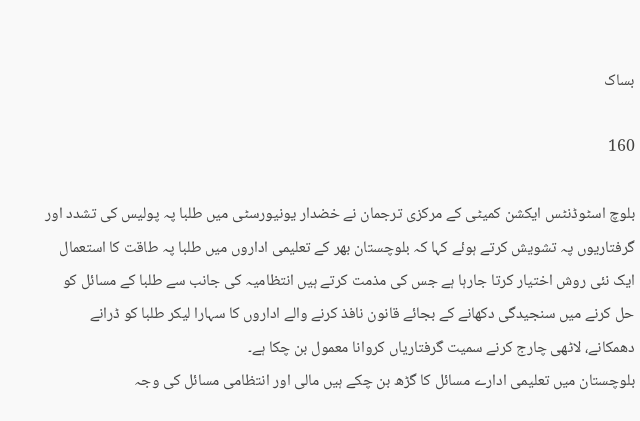بساک

160

بلوچ اسٹوڈنٹس ایکشن کمیٹی کے مرکزی ترجمان نے خضدار یونیورسٹی میں طلبا پہ پولیس کی تشدد اور گرفتاریوں پہ تشویش کرتے ہوئے کہا کہ بلوچستان بھر کے تعلیمی اداروں میں طلبا پہ طاقت کا استعمال ایک نئی روش اختیار کرتا جارہا ہے جس کی مذمت کرتے ہیں انتظامیہ کی جانب سے طلبا کے مسائل کو حل کرنے میں سنجیدگی دکھانے کے بجائے قانون نافذ کرنے والے اداروں کا سہارا لیکر طلبا کو ڈرانے دھمکانے، لاٹھی چارج کرنے سمیت گرفتاریاں کروانا معمول بن چکا ہے۔
بلوچستان میں تعلیمی ادارے مسائل کا گڑھ بن چکے ہیں مالی اور انتظامی مسائل کی وجہ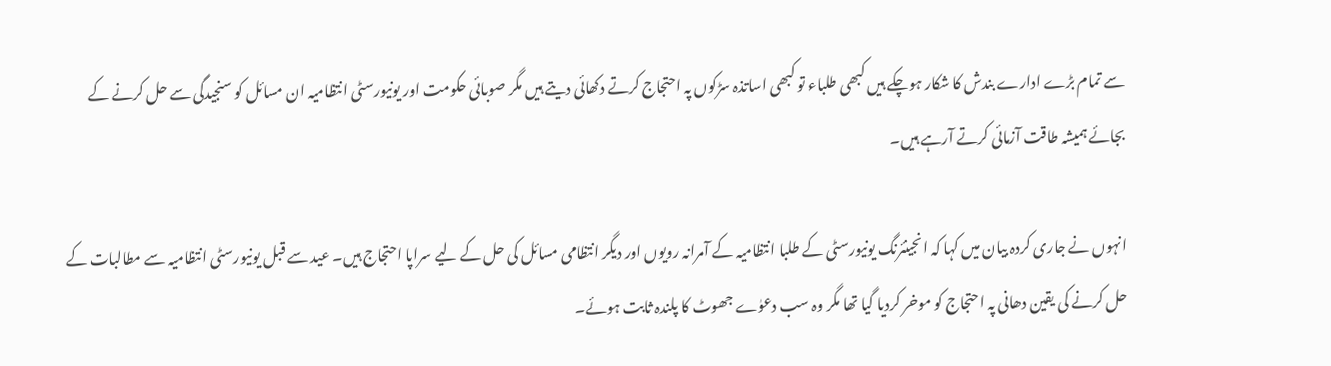سے تمام بڑے ادارے بندش کا شکار ہوچکے ہیں کبھی طلباء تو کبھی اساتذہ سڑکوں پہ احتجاج کرتے دکھائی دیتے ہیں مگر صوبائی حکومت اور یونیورسٹی انتظامیہ ان مسائل کو سنجیدگی سے حل کرنے کے بجائے ہمیشہ طاقت آزمائی کرتے آرہے ہیں۔

انہوں نے جاری کردہ بیان میں کہا کہ انجینئرنگ یونیورسٹی کے طلبا انتظامیہ کے آمرانہ رویوں اور دیگر انتظامی مسائل کی حل کے لیے سراپا احتجاج ہیں۔ عید سے قبل یونیورسٹی انتظامیہ سے مطالبات کے حل کرنے کی یقین دھانی پہ احتجاج کو موخر کردیا گیا تھا مگر وہ سب دعوٰے جھوٹ کا پلندہ ثابت ہوئے۔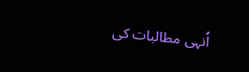اُنہی مطالبات کی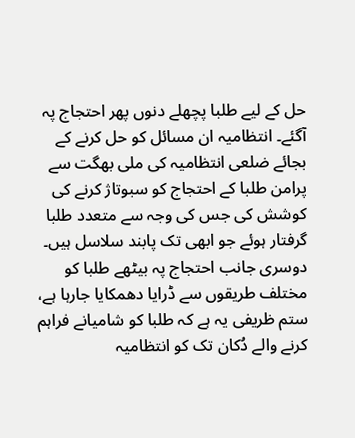حل کے لیے طلبا پچھلے دنوں پھر احتجاج پہ آگئے۔ انتظامیہ ان مسائل کو حل کرنے کے بجائے ضلعی انتظامیہ کی ملی بھگت سے پرامن طلبا کے احتجاج کو سبوتاژ کرنے کی کوشش کی جس کی وجہ سے متعدد طلبا گرفتار ہوئے جو ابھی تک پابند سلاسل ہیں۔ دوسری جانب احتجاج پہ بیٹھے طلبا کو مختلف طریقوں سے ڈرایا دھمکایا جارہا ہے، ستم ظریفی یہ ہے کہ طلبا کو شامیانے فراہم کرنے والے دُکان تک کو انتظامیہ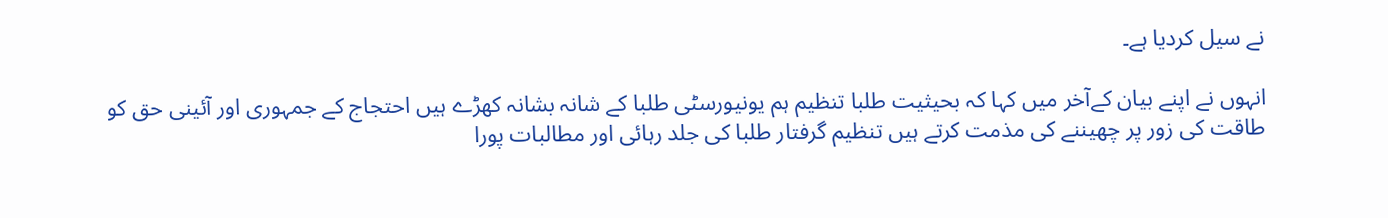نے سیل کردیا ہے۔

انہوں نے اپنے بیان کےآخر میں کہا کہ بحیثیت طلبا تنظیم ہم یونیورسٹی طلبا کے شانہ بشانہ کھڑے ہیں احتجاج کے جمہوری اور آئینی حق کو طاقت کی زور پر چھیننے کی مذمت کرتے ہیں تنظیم گرفتار طلبا کی جلد رہائی اور مطالبات پورا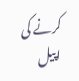کرنے کی اپیل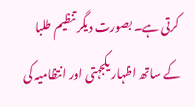کرتی ہے۔ بصورت دیگر تنظیم طلبا کے ساتھ اظہار یکجہتی اور انتظامیہ کی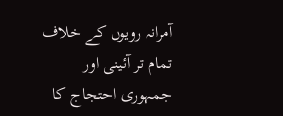آمرانہ رویوں کے خلاف تمام تر آئینی اور جمہوری احتجاج کا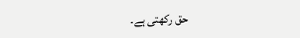حق رکھتی ہے۔